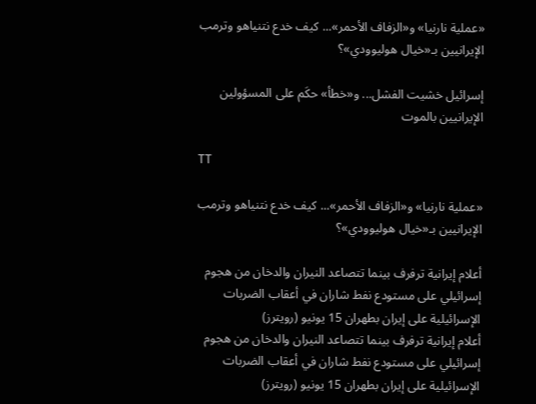«عملية نارنيا» و«الزفاف الأحمر»... كيف خدع نتنياهو وترمب الإيرانيين بـ«خيال هوليوودي»؟

إسرائيل خشيت الفشل... و«خطأ» حكَم على المسؤولين الإيرانيين بالموت

TT

«عملية نارنيا» و«الزفاف الأحمر»... كيف خدع نتنياهو وترمب الإيرانيين بـ«خيال هوليوودي»؟

أعلام إيرانية ترفرف بينما تتصاعد النيران والدخان من هجوم إسرائيلي على مستودع نفط شاران في أعقاب الضربات الإسرائيلية على إيران بطهران 15 يونيو (رويترز)
أعلام إيرانية ترفرف بينما تتصاعد النيران والدخان من هجوم إسرائيلي على مستودع نفط شاران في أعقاب الضربات الإسرائيلية على إيران بطهران 15 يونيو (رويترز)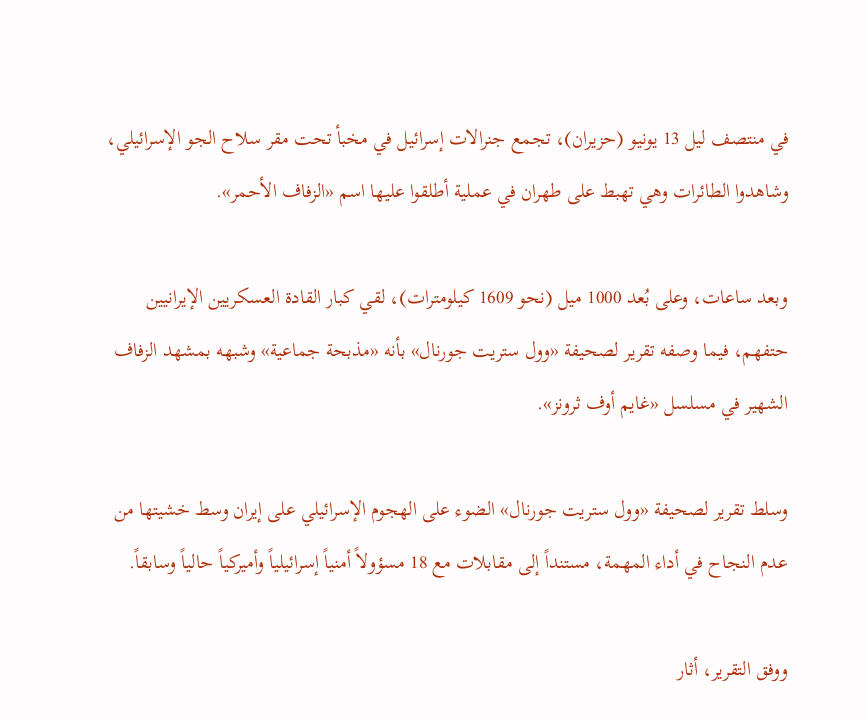في منتصف ليل 13 يونيو (حزيران)، تجمع جنرالات إسرائيل في مخبأ تحت مقر سلاح الجو الإسرائيلي، وشاهدوا الطائرات وهي تهبط على طهران في عملية أطلقوا عليها اسم «الزفاف الأحمر».

وبعد ساعات، وعلى بُعد 1000 ميل (نحو 1609 كيلومترات)، لقي كبار القادة العسكريين الإيرانيين حتفهم، فيما وصفه تقرير لصحيفة «وول ستريت جورنال» بأنه «مذبحة جماعية» وشبهه بمشهد الزفاف الشهير في مسلسل «غايم أوف ثرونز».

وسلط تقرير لصحيفة «وول ستريت جورنال» الضوء على الهجوم الإسرائيلي على إيران وسط خشيتها من عدم النجاح في أداء المهمة، مستنداً إلى مقابلات مع 18 مسؤولاً أمنياً إسرائيلياً وأميركياً حالياً وسابقاً.

ووفق التقرير، أثار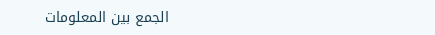الجمع بين المعلومات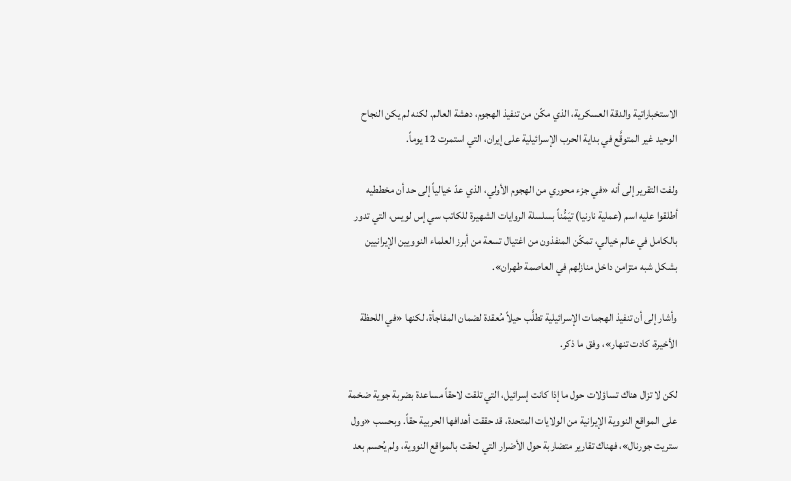الاستخباراتية والدقة العسكرية، الذي مكّن من تنفيذ الهجوم، دهشة العالم. لكنه لم يكن النجاح الوحيد غير المتوقَّع في بداية الحرب الإسرائيلية على إيران، التي استمرت 12 يوماً.

ولفت التقرير إلى أنه «في جزء محوري من الهجوم الأولي، الذي عدّ خيالياً إلى حد أن مخططيه أطلقوا عليه اسم (عملية نارنيا) تيَمُّناً بسلسلة الروايات الشهيرة للكاتب سي إس لويس، التي تدور بالكامل في عالم خيالي، تمكّن المنفذون من اغتيال تسعة من أبرز العلماء النوويين الإيرانيين بشكل شبه متزامن داخل منازلهم في العاصمة طهران».

وأشار إلى أن تنفيذ الهجمات الإسرائيلية تطلَّب حيلاً مُعقدة لضمان المفاجأة، لكنها «في اللحظة الأخيرة، كادت تنهار»، وفق ما ذكر.

لكن لا تزال هناك تساؤلات حول ما إذا كانت إسرائيل، التي تلقت لاحقاً مساعدة بضربة جوية ضخمة على المواقع النووية الإيرانية من الولايات المتحدة، قد حققت أهدافها الحربية حقاً. وبحسب «وول ستريت جورنال»، فهناك تقارير متضاربة حول الأضرار التي لحقت بالمواقع النووية، ولم يُحسم بعد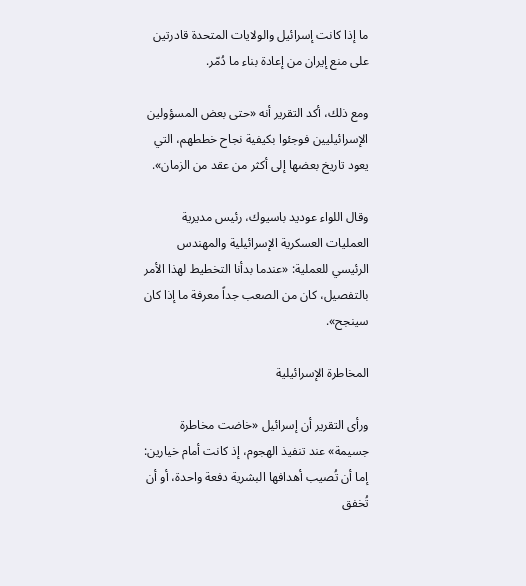ما إذا كانت إسرائيل والولايات المتحدة قادرتين على منع إيران من إعادة بناء ما دُمّر.

ومع ذلك، أكد التقرير أنه «حتى بعض المسؤولين الإسرائيليين فوجئوا بكيفية نجاح خططهم، التي يعود تاريخ بعضها إلى أكثر من عقد من الزمان».

وقال اللواء عوديد باسيوك، رئيس مديرية العمليات العسكرية الإسرائيلية والمهندس الرئيسي للعملية: «عندما بدأنا التخطيط لهذا الأمر بالتفصيل، كان من الصعب جداً معرفة ما إذا كان سينجح».

المخاطرة الإسرائيلية

ورأى التقرير أن إسرائيل «خاضت مخاطرة جسيمة» عند تنفيذ الهجوم، إذ كانت أمام خيارين: إما أن تُصيب أهدافها البشرية دفعة واحدة، أو أن تُخفق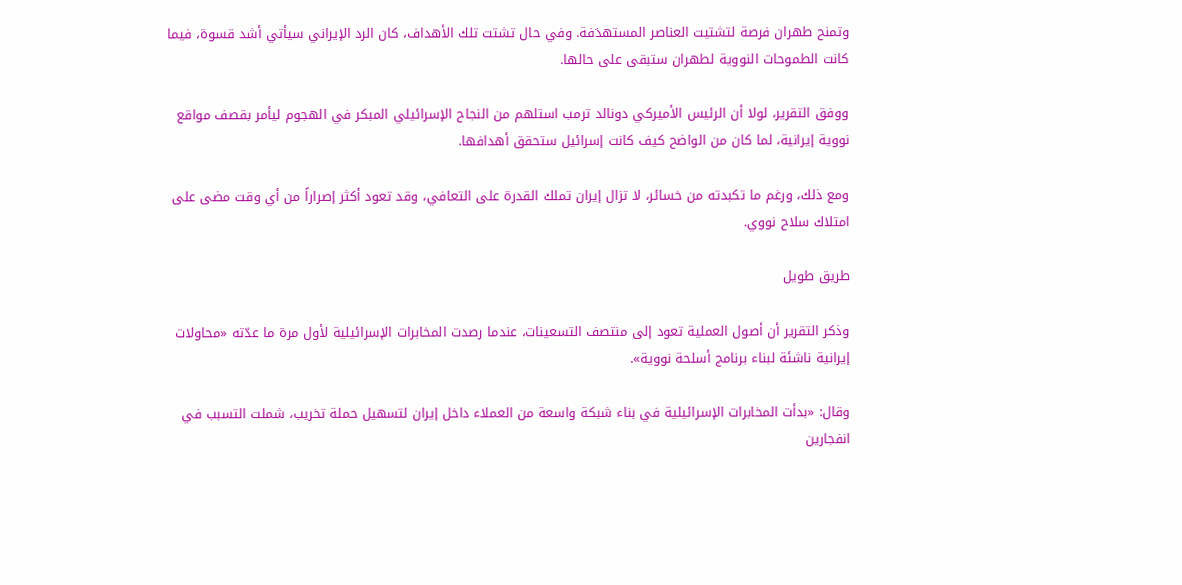وتمنح طهران فرصة لتشتيت العناصر المستهدَفة. وفي حال تشتت تلك الأهداف، كان الرد الإيراني سيأتي أشد قسوة، فيما كانت الطموحات النووية لطهران ستبقى على حالها.

ووفق التقرير، لولا أن الرئيس الأميركي دونالد ترمب استلهم من النجاح الإسرائيلي المبكر في الهجوم ليأمر بقصف مواقع نووية إيرانية، لما كان من الواضح كيف كانت إسرائيل ستحقق أهدافها.

ومع ذلك، ورغم ما تكبدته من خسائر، لا تزال إيران تملك القدرة على التعافي، وقد تعود أكثر إصراراً من أي وقت مضى على امتلاك سلاح نووي.

طريق طويل

وذكر التقرير أن أصول العملية تعود إلى منتصف التسعينات، عندما رصدت المخابرات الإسرائيلية لأول مرة ما عدّته «محاولات إيرانية ناشئة لبناء برنامج أسلحة نووية».

وقال: «بدأت المخابرات الإسرائيلية في بناء شبكة واسعة من العملاء داخل إيران لتسهيل حملة تخريب، شملت التسبب في انفجارين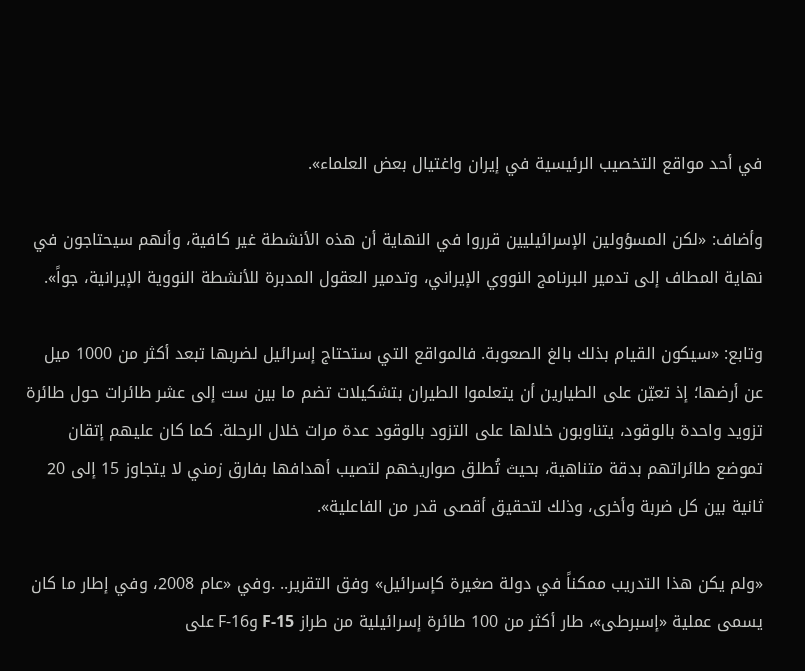في أحد مواقع التخصيب الرئيسية في إيران واغتيال بعض العلماء».

وأضاف: «لكن المسؤولين الإسرائيليين قرروا في النهاية أن هذه الأنشطة غير كافية، وأنهم سيحتاجون في نهاية المطاف إلى تدمير البرنامج النووي الإيراني، وتدمير العقول المدبرة للأنشطة النووية الإيرانية، جواً».

وتابع: «سيكون القيام بذلك بالغ الصعوبة. فالمواقع التي ستحتاج إسرائيل لضربها تبعد أكثر من 1000 ميل عن أرضها؛ إذ تعيّن على الطيارين أن يتعلموا الطيران بتشكيلات تضم ما بين ست إلى عشر طائرات حول طائرة تزويد واحدة بالوقود، يتناوبون خلالها على التزود بالوقود عدة مرات خلال الرحلة. كما كان عليهم إتقان تموضع طائراتهم بدقة متناهية، بحيث تُطلق صواريخهم لتصيب أهدافها بفارق زمني لا يتجاوز 15 إلى 20 ثانية بين كل ضربة وأخرى، وذلك لتحقيق أقصى قدر من الفاعلية».

«ولم يكن هذا التدريب ممكناً في دولة صغيرة كإسرائيل» وفق التقرير.. .وفي «عام 2008، وفي إطار ما كان يسمى عملية «إسبرطى»، طار أكثر من 100 طائرة إسرائيلية من طراز F-15 وF-16 على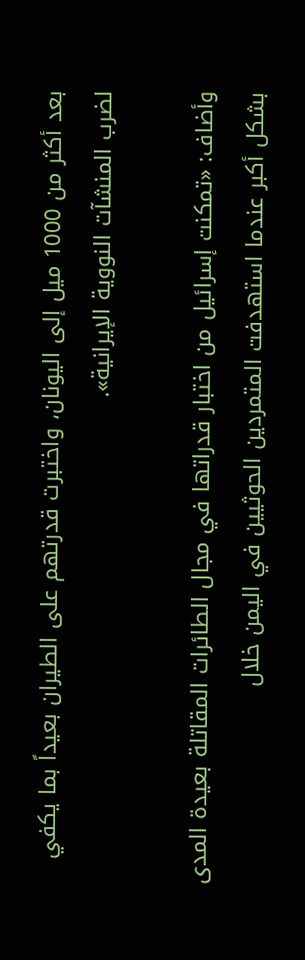بعد أكثر من 1000 ميل إلى اليونان، واختبرت قدرتهم على الطيران بعيداً بما يكفي لضرب المنشآت النووية الإيرانية».

وأضاف: «تمكنت إسرائيل من اختبار قدراتها في مجال الطائرات المقاتلة بعيدة المدى بشكل أكبر عندما استهدفت المتمردين الحوثيين في اليمن خلال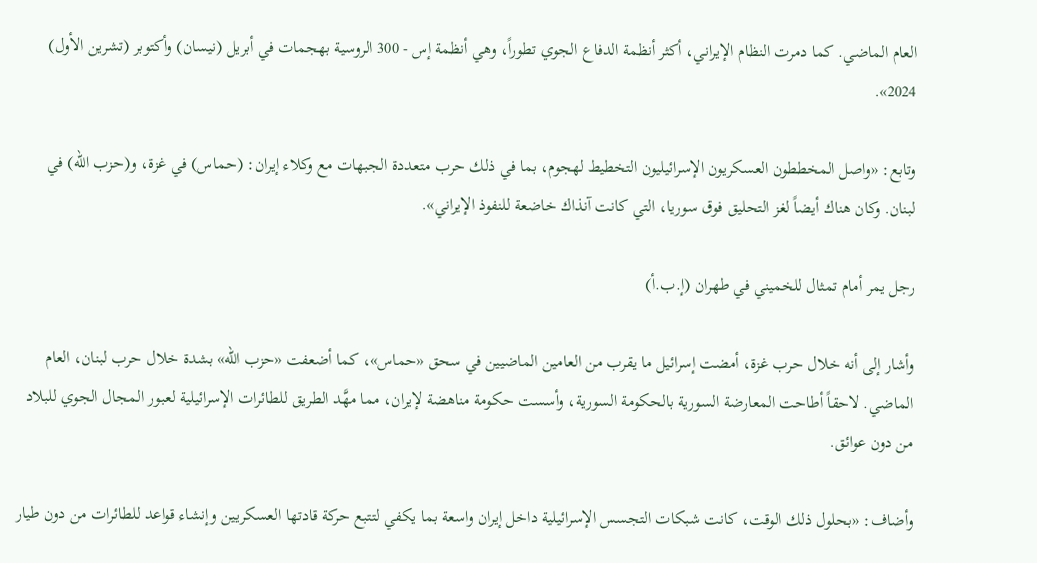العام الماضي. كما دمرت النظام الإيراني، أكثر أنظمة الدفاع الجوي تطوراً، وهي أنظمة إس - 300 الروسية بهجمات في أبريل (نيسان) وأكتوبر (تشرين الأول) 2024».

وتابع: «واصل المخططون العسكريون الإسرائيليون التخطيط لهجوم، بما في ذلك حرب متعددة الجبهات مع وكلاء إيران: (حماس) في غزة، و(حزب الله) في لبنان. وكان هناك أيضاً لغز التحليق فوق سوريا، التي كانت آنذاك خاضعة للنفوذ الإيراني».

رجل يمر أمام تمثال للخميني في طهران (إ.ب.أ)

وأشار إلى أنه خلال حرب غزة، أمضت إسرائيل ما يقرب من العامين الماضيين في سحق «حماس»، كما أضعفت «حزب الله» بشدة خلال حرب لبنان، العام الماضي. لاحقاً أطاحت المعارضة السورية بالحكومة السورية، وأسست حكومة مناهضة لإيران، مما مهَّد الطريق للطائرات الإسرائيلية لعبور المجال الجوي للبلاد من دون عوائق.

وأضاف: «بحلول ذلك الوقت، كانت شبكات التجسس الإسرائيلية داخل إيران واسعة بما يكفي لتتبع حركة قادتها العسكريين وإنشاء قواعد للطائرات من دون طيار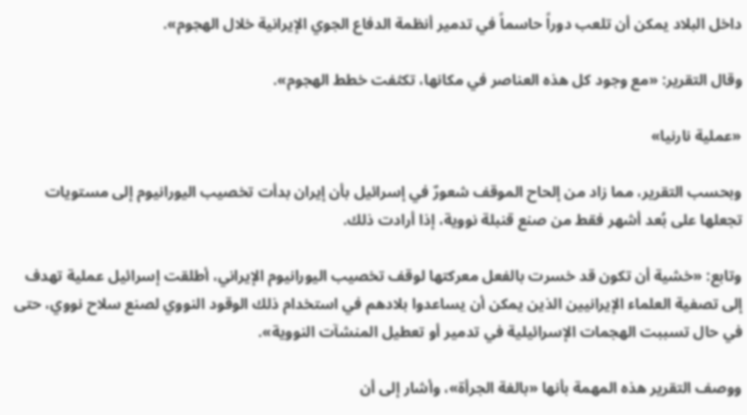داخل البلاد يمكن أن تلعب دوراً حاسماً في تدمير أنظمة الدفاع الجوي الإيرانية خلال الهجوم».

وقال التقرير: «مع وجود كل هذه العناصر في مكانها، تكثفت خطط الهجوم».

«عملية نارنيا»

وبحسب التقرير، مما زاد من إلحاح الموقف شعورٌ في إسرائيل بأن إيران بدأت تخصيب اليورانيوم إلى مستويات تجعلها على بُعد أشهر فقط من صنع قنبلة نووية، إذا أرادت ذلك.

وتابع: «خشية أن تكون قد خسرت بالفعل معركتها لوقف تخصيب اليورانيوم الإيراني، أطلقت إسرائيل عملية تهدف إلى تصفية العلماء الإيرانيين الذين يمكن أن يساعدوا بلادهم في استخدام ذلك الوقود النووي لصنع سلاح نووي، حتى في حال تسببت الهجمات الإسرائيلية في تدمير أو تعطيل المنشآت النووية».

ووصف التقرير هذه المهمة بأنها «بالغة الجرأة»، وأشار إلى أن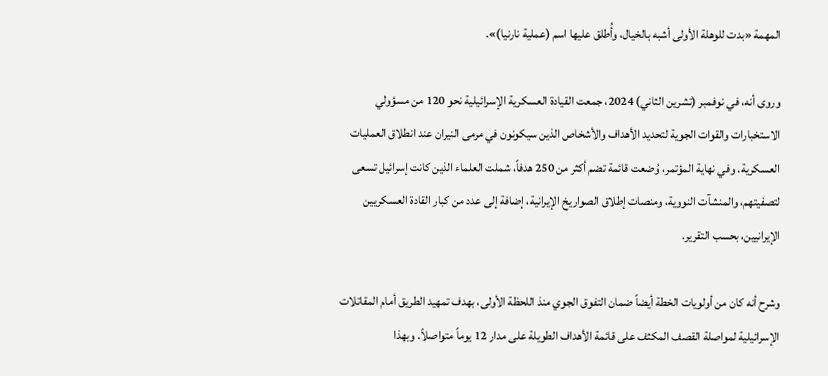المهمة «بدت للوهلة الأولى أشبه بالخيال، وأُطلق عليها اسم (عملية نارنيا)».

وروى أنه، في نوفمبر (تشرين الثاني) 2024، جمعت القيادة العسكرية الإسرائيلية نحو 120 من مسؤولي الاستخبارات والقوات الجوية لتحديد الأهداف والأشخاص الذين سيكونون في مرمى النيران عند انطلاق العمليات العسكرية. وفي نهاية المؤتمر، وُضعت قائمة تضم أكثر من 250 هدفاً، شملت العلماء الذين كانت إسرائيل تسعى لتصفيتهم، والمنشآت النووية، ومنصات إطلاق الصواريخ الإيرانية، إضافة إلى عدد من كبار القادة العسكريين الإيرانيين، بحسب التقرير.

وشرح أنه كان من أولويات الخطة أيضاً ضمان التفوق الجوي منذ اللحظة الأولى، بهدف تمهيد الطريق أمام المقاتلات الإسرائيلية لمواصلة القصف المكثف على قائمة الأهداف الطويلة على مدار 12 يوماً متواصلاً. وبهذا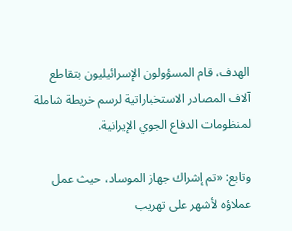الهدف، قام المسؤولون الإسرائيليون بتقاطع آلاف المصادر الاستخباراتية لرسم خريطة شاملة لمنظومات الدفاع الجوي الإيرانية.

وتابع: «تم إشراك جهاز الموساد، حيث عمل عملاؤه لأشهر على تهريب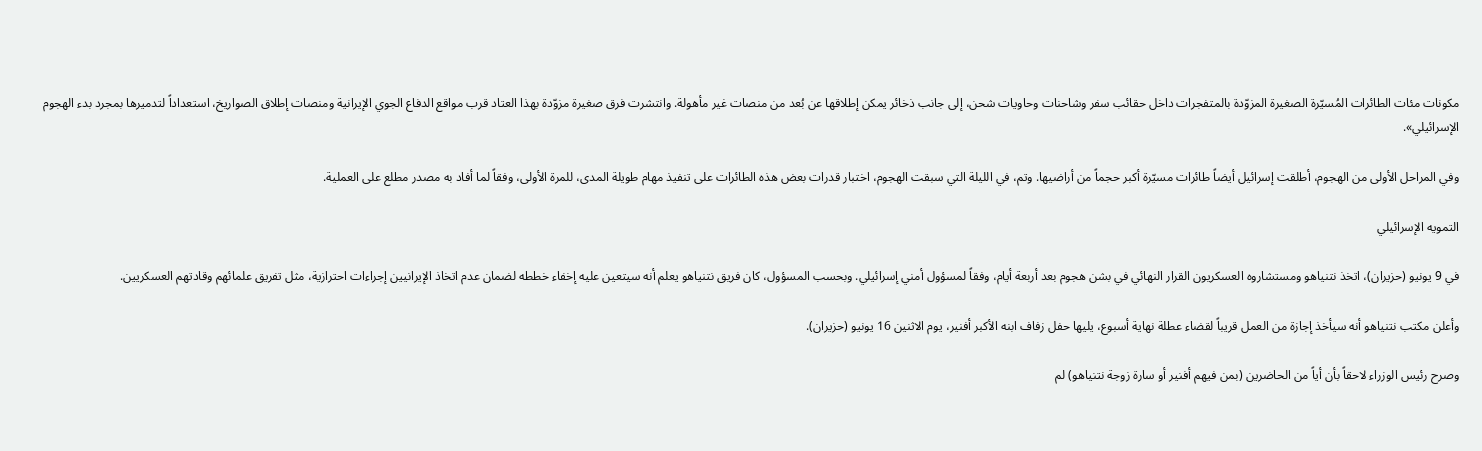مكونات مئات الطائرات المُسيّرة الصغيرة المزوّدة بالمتفجرات داخل حقائب سفر وشاحنات وحاويات شحن، إلى جانب ذخائر يمكن إطلاقها عن بُعد من منصات غير مأهولة. وانتشرت فرق صغيرة مزوّدة بهذا العتاد قرب مواقع الدفاع الجوي الإيرانية ومنصات إطلاق الصواريخ، استعداداً لتدميرها بمجرد بدء الهجوم الإسرائيلي».

وفي المراحل الأولى من الهجوم، أطلقت إسرائيل أيضاً طائرات مسيّرة أكبر حجماً من أراضيها. وتم، في الليلة التي سبقت الهجوم، اختبار قدرات بعض هذه الطائرات على تنفيذ مهام طويلة المدى، للمرة الأولى، وفقاً لما أفاد به مصدر مطلع على العملية.

التمويه الإسرائيلي

في 9 يونيو (حزيران)، اتخذ نتنياهو ومستشاروه العسكريون القرار النهائي في بشن هجوم بعد أربعة أيام، وفقاً لمسؤول أمني إسرائيلي. وبحسب المسؤول، كان فريق نتنياهو يعلم أنه سيتعين عليه إخفاء خططه لضمان عدم اتخاذ الإيرانيين إجراءات احترازية، مثل تفريق علمائهم وقادتهم العسكريين.

وأعلن مكتب نتنياهو أنه سيأخذ إجازة من العمل قريباً لقضاء عطلة نهاية أسبوع، يليها حفل زفاف ابنه الأكبر أفنير، يوم الاثنين 16 يونيو (حزيران).

وصرح رئيس الوزراء لاحقاً بأن أياً من الحاضرين (بمن فيهم أفنير أو سارة زوجة نتنياهو) لم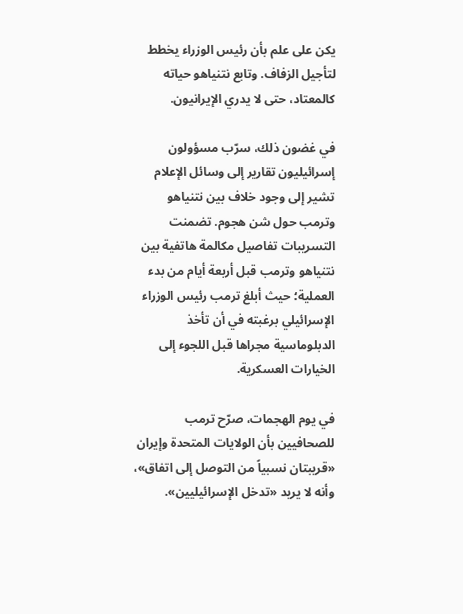يكن على علم بأن رئيس الوزراء يخطط لتأجيل الزفاف. وتابع نتنياهو حياته كالمعتاد، حتى لا يدري الإيرانيون.

في غضون ذلك، سرّب مسؤولون إسرائيليون تقارير إلى وسائل الإعلام تشير إلى وجود خلاف بين نتنياهو وترمب حول شن هجوم. تضمنت التسريبات تفاصيل مكالمة هاتفية بين نتنياهو وترمب قبل أربعة أيام من بدء العملية؛ حيث أبلغ ترمب رئيس الوزراء الإسرائيلي برغبته في أن تأخذ الدبلوماسية مجراها قبل اللجوء إلى الخيارات العسكرية.

في يوم الهجمات، صرّح ترمب للصحافيين بأن الولايات المتحدة وإيران «قريبتان نسبياً من التوصل إلى اتفاق»، وأنه لا يريد «تدخل الإسرائيليين».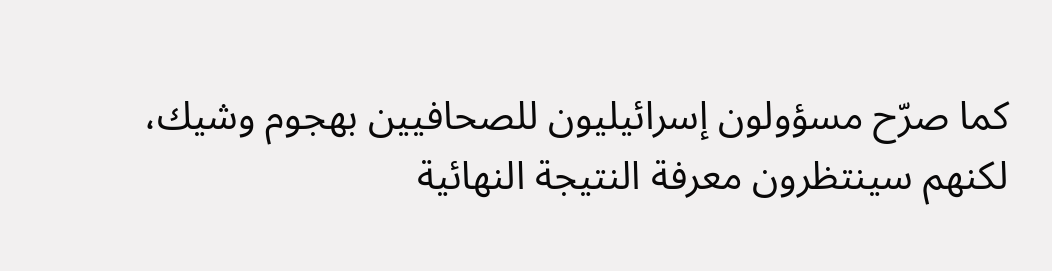كما صرّح مسؤولون إسرائيليون للصحافيين بهجوم وشيك، لكنهم سينتظرون معرفة النتيجة النهائية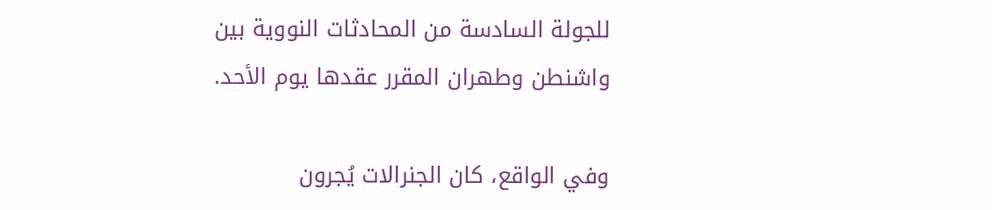للجولة السادسة من المحادثات النووية بين واشنطن وطهران المقرر عقدها يوم الأحد.

وفي الواقع، كان الجنرالات يُجرون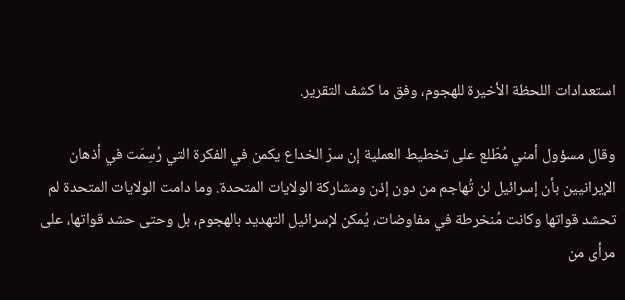استعدادات اللحظة الأخيرة للهجوم، وفق ما كشف التقرير.

وقال مسؤول أمني مُطّلع على تخطيط العملية إن سرّ الخداع يكمن في الفكرة التي رُسِمَت في أذهان الإيرانيين بأن إسرائيل لن تُهاجم من دون إذن ومشاركة الولايات المتحدة. وما دامت الولايات المتحدة لم تحشد قواتها وكانت مُنخرطة في مفاوضات، يُمكن لإسرائيل التهديد بالهجوم، بل وحتى حشد قواتها، على مرأى من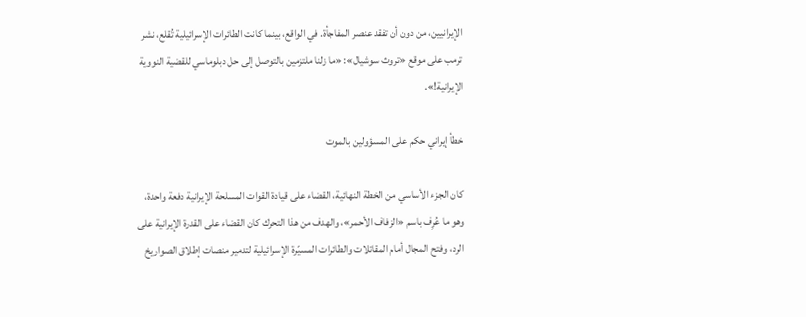الإيرانيين، من دون أن تفقد عنصر المفاجأة. في الواقع، بينما كانت الطائرات الإسرائيلية تُقلع، نشر ترمب على موقع «تروث سوشيال»: «ما زلنا ملتزمين بالتوصل إلى حل دبلوماسي للقضية النووية الإيرانية!».

خطأ إيراني حكم على المسؤولين بالموت

كان الجزء الأساسي من الخطة النهائية، القضاء على قيادة القوات المسلحة الإيرانية دفعة واحدة، وهو ما عُرِف باسم «الزفاف الأحمر»، والهدف من هذا التحرك كان القضاء على القدرة الإيرانية على الرد، وفتح المجال أمام المقاتلات والطائرات المسيّرة الإسرائيلية لتدمير منصات إطلاق الصواريخ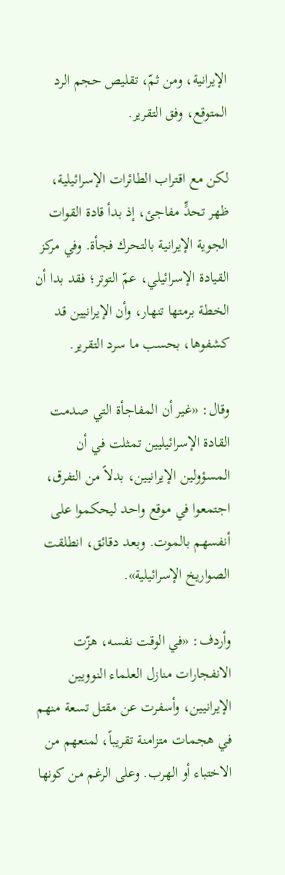الإيرانية، ومن ثمّ، تقليص حجم الرد المتوقع، وفق التقرير.

لكن مع اقتراب الطائرات الإسرائيلية، ظهر تحدٍّ مفاجئ، إذ بدأ قادة القوات الجوية الإيرانية بالتحرك فجأة. وفي مركز القيادة الإسرائيلي، عمّ التوتر؛ فقد بدا أن الخطة برمتها تنهار، وأن الإيرانيين قد كشفوها، بحسب ما سرد التقرير.

وقال: «غير أن المفاجأة التي صدمت القادة الإسرائيليين تمثلت في أن المسؤولين الإيرانيين، بدلاً من التفرق، اجتمعوا في موقع واحد ليحكموا على أنفسهم بالموت. وبعد دقائق، انطلقت الصواريخ الإسرائيلية».

وأردف: «في الوقت نفسه، هزّت الانفجارات منازل العلماء النوويين الإيرانيين، وأسفرت عن مقتل تسعة منهم في هجمات متزامنة تقريباً، لمنعهم من الاختباء أو الهرب. وعلى الرغم من كونها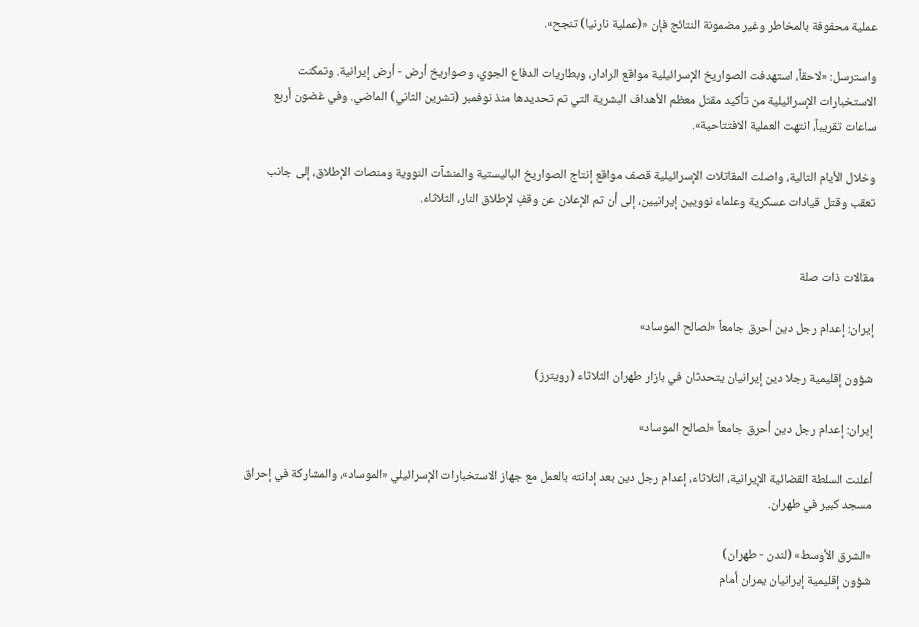عملية محفوفة بالمخاطر وغير مضمونة النتائج فإن «(عملية نارنيا) تنجح».

واسترسل: «لاحقاً، استهدفت الصواريخ الإسرائيلية مواقع الرادار، وبطاريات الدفاع الجوي، وصواريخ أرض - أرض إيرانية. وتمكنت الاستخبارات الإسرائيلية من تأكيد مقتل معظم الأهداف البشرية التي تم تحديدها منذ نوفمبر (تشرين الثاني) الماضي. وفي غضون أربع ساعات تقريباً، انتهت العملية الافتتاحية».

وخلال الأيام التالية، واصلت المقاتلات الإسرائيلية قصف مواقع إنتاج الصواريخ الباليستية والمنشآت النووية ومنصات الإطلاق، إلى جانب تعقب وقتل قيادات عسكرية وعلماء نوويين إيرانيين، إلى أن تم الإعلان عن وقفٍ لإطلاق النار، الثلاثاء.


مقالات ذات صلة

إيران: إعدام رجل دين أحرق جامعاً «لصالح الموساد»

شؤون إقليمية رجلا دين إيرانيان يتحدثان في بازار طهران الثلاثاء (رويترز)

إيران: إعدام رجل دين أحرق جامعاً «لصالح الموساد»

أعلنت السلطة القضائية الإيرانية، الثلاثاء، إعدام رجل دين بعد إدانته بالعمل مع جهاز الاستخبارات الإسرائيلي «الموساد»، والمشاركة في إحراق مسجد كبير في طهران.

«الشرق الأوسط» (لندن - طهران)
شؤون إقليمية إيرانيان يمران أمام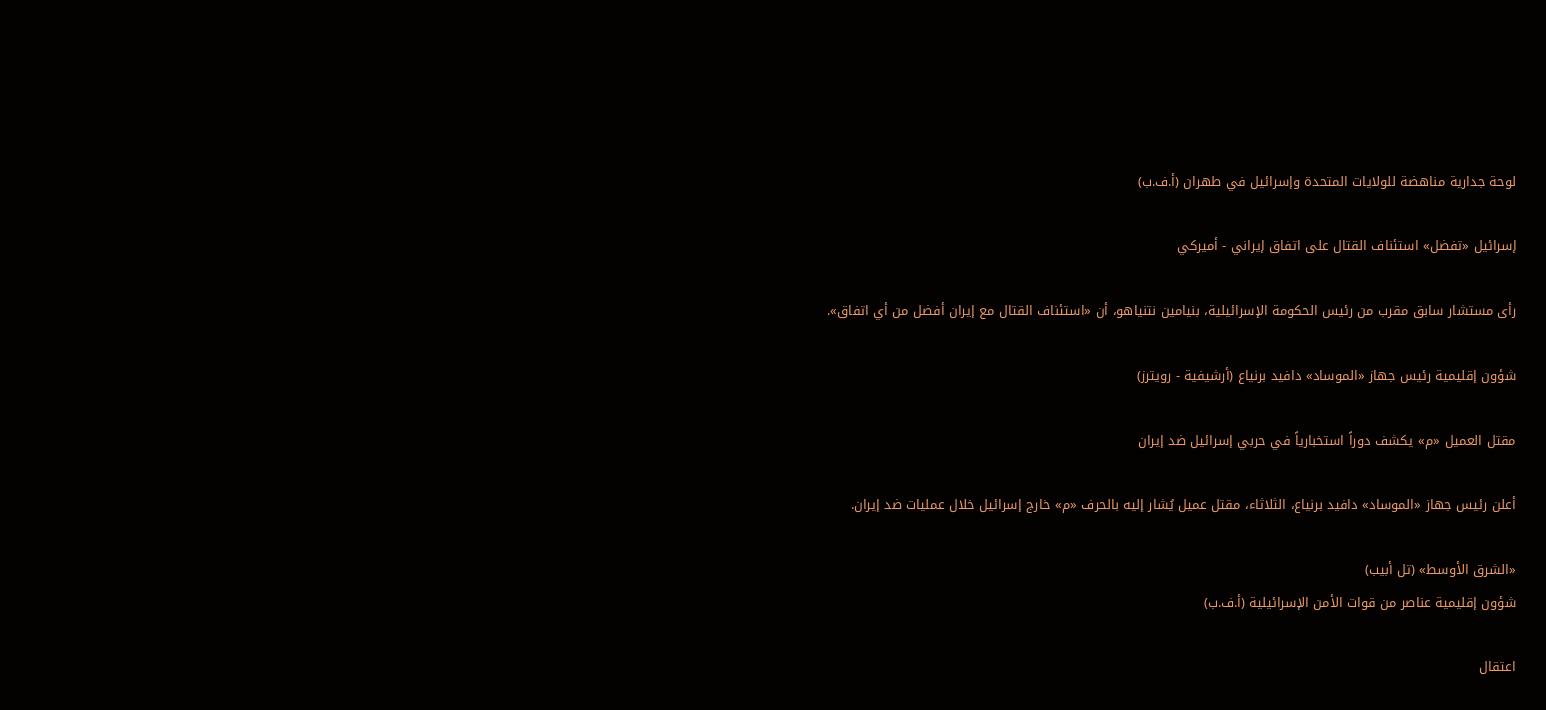لوحة جدارية مناهضة للولايات المتحدة وإسرائيل في طهران (أ.ف.ب)

إسرائيل «تفضل» استئناف القتال على اتفاق إيراني - أميركي

رأى مستشار سابق مقرب من رئيس الحكومة الإسرائيلية، بنيامين نتنياهو، أن «استئناف القتال مع إيران أفضل من أي اتفاق».

شؤون إقليمية رئيس جهاز «الموساد» دافيد برنياع (أرشيفية - رويترز)

مقتل العميل «م» يكشف دوراً استخبارياً في حربي إسرائيل ضد إيران

أعلن رئيس جهاز «الموساد» دافيد برنياع، الثلاثاء، مقتل عميل يُشار إليه بالحرف «م» خارج إسرائيل خلال عمليات ضد إيران.

«الشرق الأوسط» (تل أبيب)
شؤون إقليمية عناصر من قوات الأمن الإسرائيلية (أ.ف.ب)

اعتقال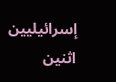إسرائيليين اثنين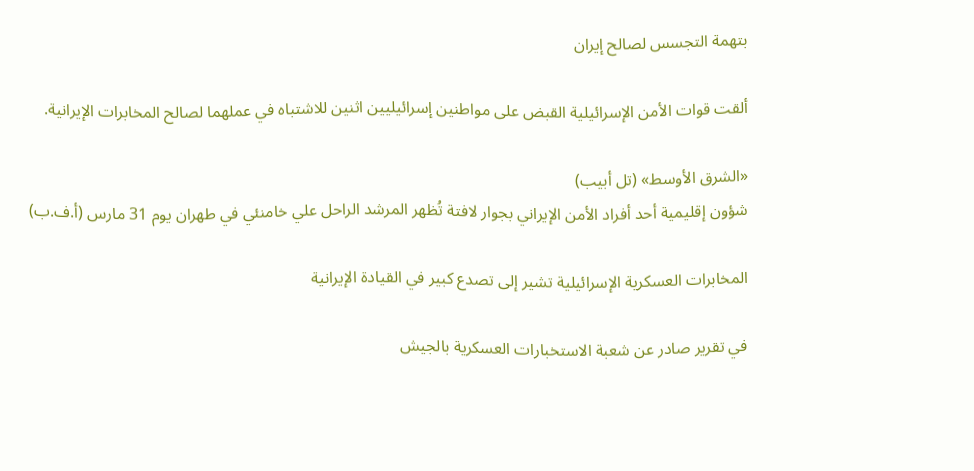بتهمة التجسس لصالح إيران

ألقت قوات الأمن الإسرائيلية القبض على مواطنين إسرائيليين اثنين للاشتباه في عملهما لصالح المخابرات الإيرانية.

«الشرق الأوسط» (تل أبيب)
شؤون إقليمية أحد أفراد الأمن الإيراني بجوار لافتة تُظهر المرشد الراحل علي خامنئي في طهران يوم 31 مارس (أ.ف.ب)

المخابرات العسكرية الإسرائيلية تشير إلى تصدع كبير في القيادة الإيرانية

في تقرير صادر عن شعبة الاستخبارات العسكرية بالجيش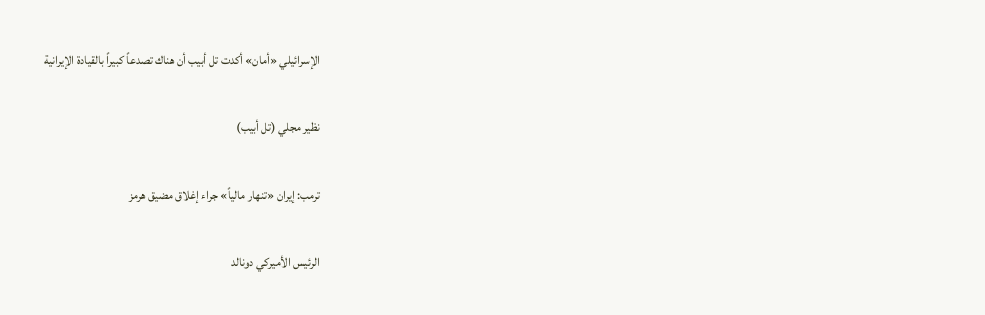الإسرائيلي «أمان» أكدت تل أبيب أن هناك تصدعاً كبيراً بالقيادة الإيرانية

نظير مجلي (تل أبيب)

ترمب: إيران «تنهار مالياً» جراء إغلاق مضيق هرمز

الرئيس الأميركي دونالد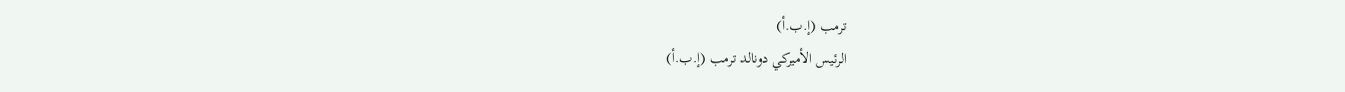ترمب (إ.ب.أ)
الرئيس الأميركي دونالد ترمب (إ.ب.أ)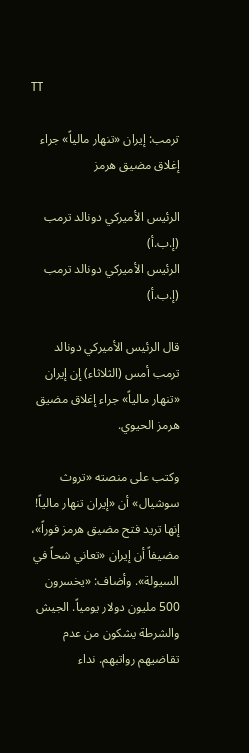TT

ترمب: إيران «تنهار مالياً» جراء إغلاق مضيق هرمز

الرئيس الأميركي دونالد ترمب (إ.ب.أ)
الرئيس الأميركي دونالد ترمب (إ.ب.أ)

قال الرئيس الأميركي دونالد ترمب أمس (الثلاثاء) إن إيران «تنهار مالياً» جراء إغلاق مضيق هرمز الحيوي.

وكتب على منصته «تروث سوشيال» أن «إيران تنهار مالياً! إنها تريد فتح مضيق هرمز فوراً»، مضيفاً أن إيران «تعاني شحاً في السيولة». وأضاف: «يخسرون 500 مليون دولار يومياً. الجيش والشرطة يشكون من عدم تقاضيهم رواتبهم. نداء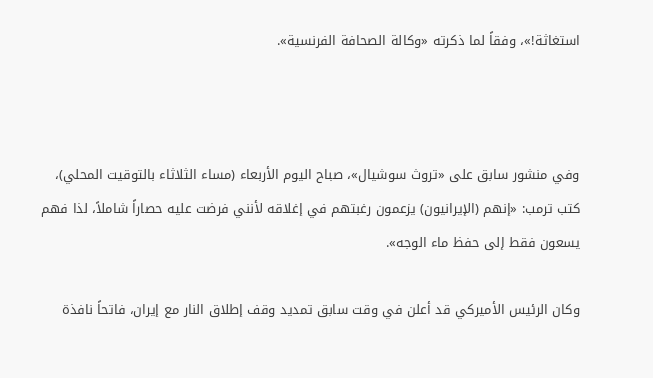استغاثة!»، وفقاً لما ذكرته «وكالة الصحافة الفرنسية».



وفي منشور سابق على «تروث سوشيال»، صباح اليوم الأربعاء (مساء الثلاثاء بالتوقيت المحلي)، كتب ترمب: «إنهم (الإيرانيون) يزعمون رغبتهم في إغلاقه لأنني فرضت عليه حصاراً شاملاً، لذا فهم يسعون فقط إلى حفظ ماء الوجه».

وكان الرئيس الأميركي قد أعلن في وقت سابق تمديد وقف إطلاق النار مع إيران، فاتحاً نافذة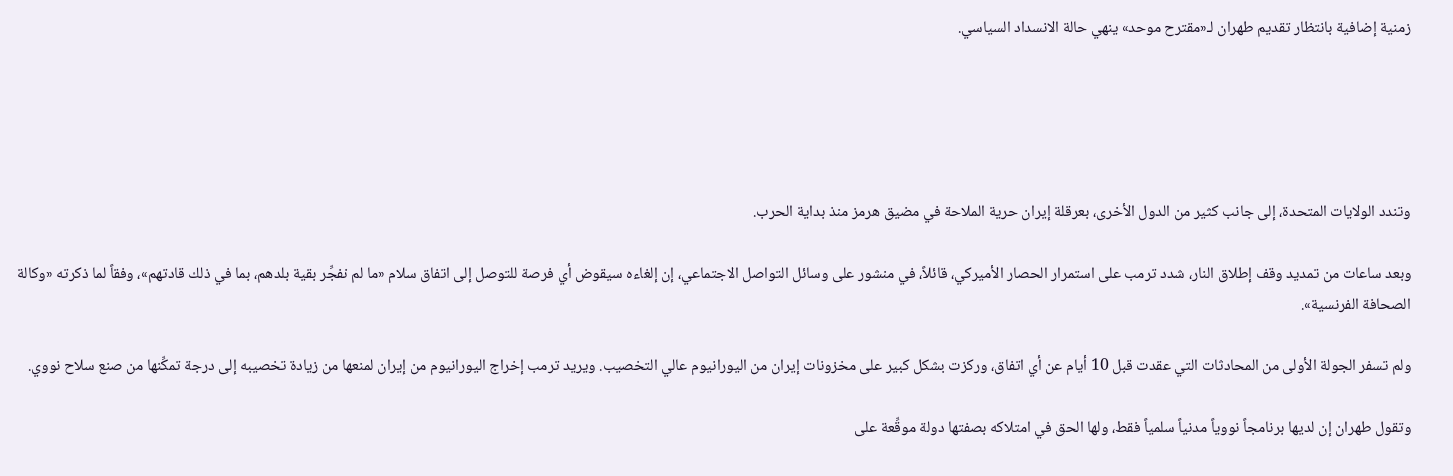زمنية إضافية بانتظار تقديم طهران لـ«مقترح موحد» ينهي حالة الانسداد السياسي.





وتندد الولايات المتحدة، إلى جانب كثير من الدول الأخرى، بعرقلة إيران حرية الملاحة في مضيق هرمز منذ بداية الحرب.

وبعد ساعات من تمديد وقف إطلاق النار، شدد ترمب على استمرار الحصار الأميركي، قائلاً، في منشور على وسائل التواصل الاجتماعي، إن إلغاءه سيقوض أي فرصة للتوصل إلى اتفاق سلام «ما لم نفجِّر بقية بلدهم، بما في ذلك قادتهم»، وفقاً لما ذكرته «وكالة الصحافة الفرنسية».

ولم تسفر الجولة الأولى من المحادثات التي عقدت قبل 10 أيام عن أي اتفاق، وركزت بشكل كبير على مخزونات إيران من اليورانيوم عالي التخصيب. ويريد ترمب إخراج اليورانيوم من إيران لمنعها من زيادة تخصيبه إلى درجة تمكِّنها من صنع سلاح نووي.

وتقول طهران إن لديها برنامجاً نووياً مدنياً سلمياً فقط، ولها الحق في امتلاكه بصفتها دولة موقِّعة على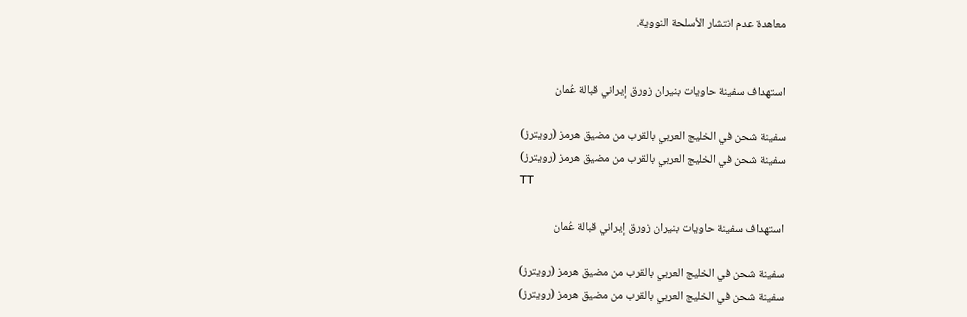معاهدة عدم انتشار الأسلحة النووية.


استهداف سفينة حاويات بنيران زورق إيراني قبالة عُمان

سفينة شحن في الخليج العربي بالقرب من مضيق هرمز (رويترز)
سفينة شحن في الخليج العربي بالقرب من مضيق هرمز (رويترز)
TT

استهداف سفينة حاويات بنيران زورق إيراني قبالة عُمان

سفينة شحن في الخليج العربي بالقرب من مضيق هرمز (رويترز)
سفينة شحن في الخليج العربي بالقرب من مضيق هرمز (رويترز)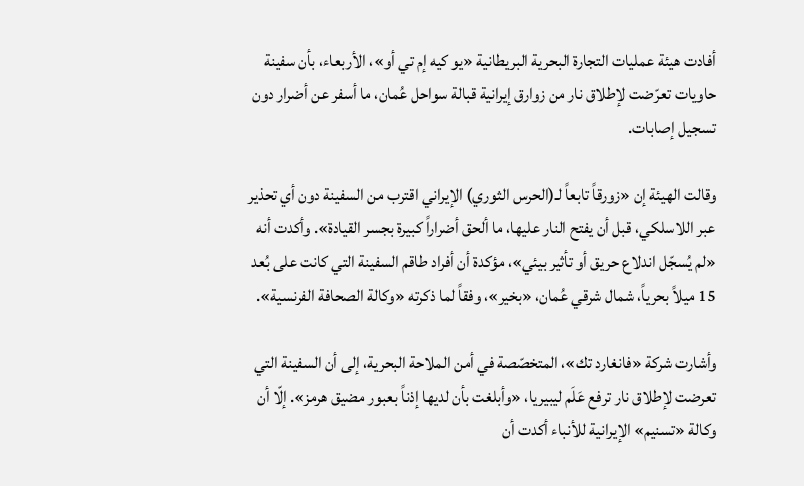أفادت هيئة عمليات التجارة البحرية البريطانية «يو كيه إم تي أو»، الأربعاء، بأن سفينة حاويات تعرّضت لإطلاق نار من زوارق إيرانية قبالة سواحل عُمان، ما أسفر عن أضرار دون تسجيل إصابات.

وقالت الهيئة إن «زورقاً تابعاً لـ(الحرس الثوري) الإيراني اقترب من السفينة دون أي تحذير عبر اللاسلكي، قبل أن يفتح النار عليها، ما ألحق أضراراً كبيرة بجسر القيادة». وأكدت أنه «لم يُسجّل اندلاع حريق أو تأثير بيئي»، مؤكدة أن أفراد طاقم السفينة التي كانت على بُعد 15 ميلاً بحرياً، شمال شرقي عُمان، «بخير»، وفقاً لما ذكرته «وكالة الصحافة الفرنسية».

وأشارت شركة «فانغارد تك»، المتخصّصة في أمن الملاحة البحرية، إلى أن السفينة التي تعرضت لإطلاق نار ترفع عَلَم ليبيريا، «وأبلغت بأن لديها إذناً بعبور مضيق هرمز». إلّا أن وكالة «تسنيم» الإيرانية للأنباء أكدت أن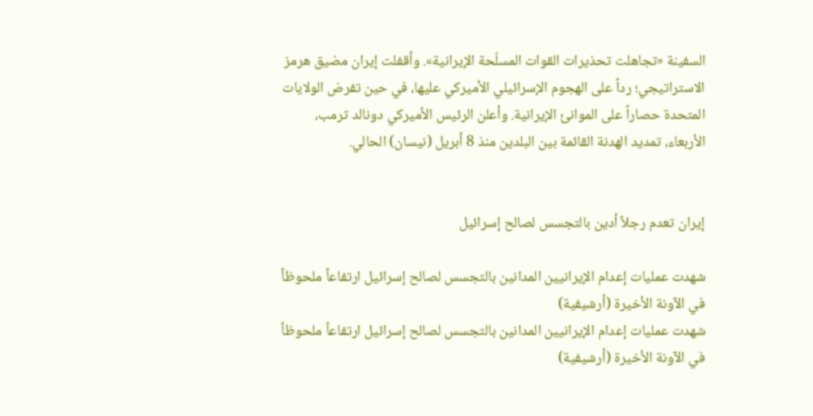السفينة «تجاهلت تحذيرات القوات المسلّحة الإيرانية». وأقفلت إيران مضيق هرمز الاستراتيجي؛ رداً على الهجوم الإسرائيلي الأميركي عليها، في حين تفرض الولايات المتحدة حصاراً على الموانئ الإيرانية. وأعلن الرئيس الأميركي دونالد ترمب، الأربعاء، تمديد الهدنة القائمة بين البلدين منذ 8 أبريل (نيسان) الحالي.


إيران تعدم رجلاً أدين بالتجسس لصالح إسرائيل

شهدت عمليات إعدام الإيرانيين المدانين بالتجسس لصالح إسرائيل ارتفاعاً ملحوظاً في الآونة الأخيرة (أرشيفية)
شهدت عمليات إعدام الإيرانيين المدانين بالتجسس لصالح إسرائيل ارتفاعاً ملحوظاً في الآونة الأخيرة (أرشيفية)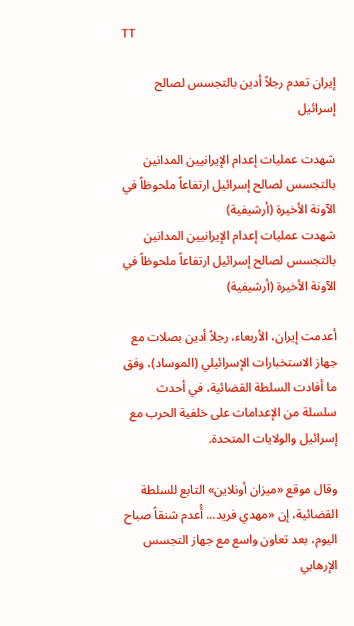TT

إيران تعدم رجلاً أدين بالتجسس لصالح إسرائيل

شهدت عمليات إعدام الإيرانيين المدانين بالتجسس لصالح إسرائيل ارتفاعاً ملحوظاً في الآونة الأخيرة (أرشيفية)
شهدت عمليات إعدام الإيرانيين المدانين بالتجسس لصالح إسرائيل ارتفاعاً ملحوظاً في الآونة الأخيرة (أرشيفية)

أعدمت إيران، الأربعاء، رجلاً أدين بصلات مع جهاز الاستخبارات الإسرائيلي (الموساد)، وفق ما أفادت السلطة القضائية، في أحدث سلسلة من الإعدامات على خلفية الحرب مع إسرائيل والولايات المتحدة.

وقال موقع «ميزان أونلاين» التابع للسلطة القضائية، إن «مهدي فريد... أُعدم شنقاً صباح اليوم، بعد تعاون واسع مع جهاز التجسس الإرهابي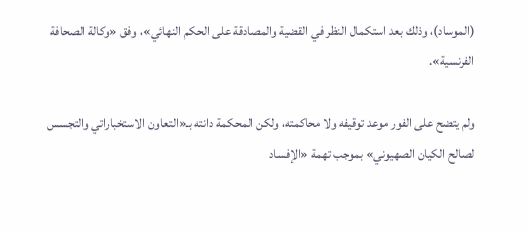(الموساد)، وذلك بعد استكمال النظر في القضية والمصادقة على الحكم النهائي»، وفق «وكالة الصحافة الفرنسية».

ولم يتضح على الفور موعد توقيفه ولا محاكمته، ولكن المحكمة دانته بـ«التعاون الاستخباراتي والتجسس لصالح الكيان الصهيوني» بموجب تهمة «الإفساد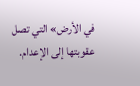في الأرض» التي تصل عقوبتها إلى الإعدام.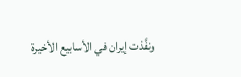ونفَّذت إيران في الأسابيع الأخيرة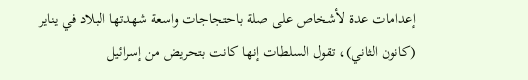إعدامات عدة لأشخاص على صلة باحتجاجات واسعة شهدتها البلاد في يناير (كانون الثاني)، تقول السلطات إنها كانت بتحريض من إسرائيل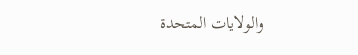والولايات المتحدة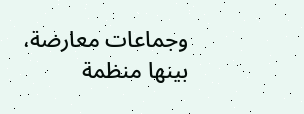وجماعات معارضة، بينها منظمة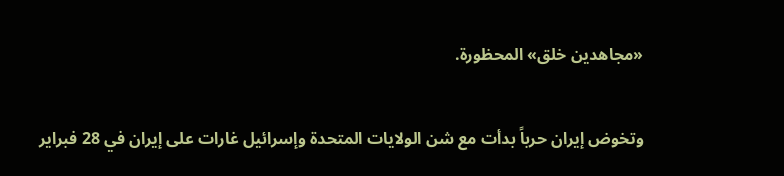«مجاهدين خلق» المحظورة.

وتخوض إيران حرباً بدأت مع شن الولايات المتحدة وإسرائيل غارات على إيران في 28 فبراير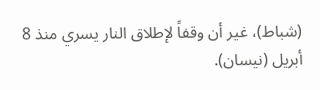(شباط)، غير أن وقفاً لإطلاق النار يسري منذ 8 أبريل (نيسان).